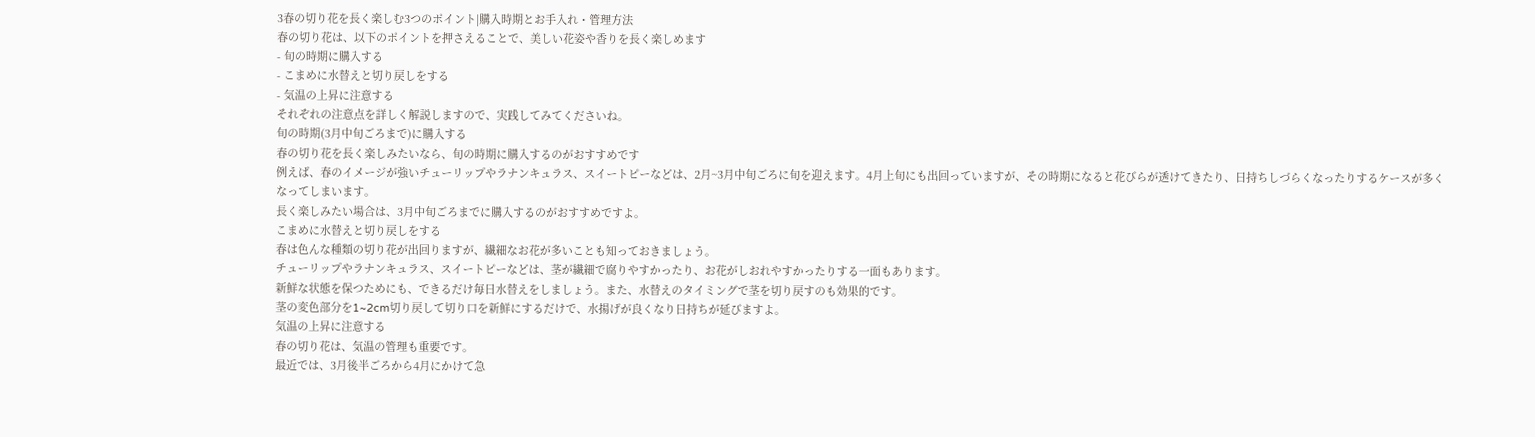3春の切り花を長く楽しむ3つのポイント|購入時期とお手入れ・管理方法
春の切り花は、以下のポイントを押さえることで、美しい花姿や香りを長く楽しめます
- 旬の時期に購入する
- こまめに水替えと切り戻しをする
- 気温の上昇に注意する
それぞれの注意点を詳しく解説しますので、実践してみてくださいね。
旬の時期(3月中旬ごろまで)に購入する
春の切り花を長く楽しみたいなら、旬の時期に購入するのがおすすめです
例えば、春のイメージが強いチューリップやラナンキュラス、スイートピーなどは、2月~3月中旬ごろに旬を迎えます。4月上旬にも出回っていますが、その時期になると花びらが透けてきたり、日持ちしづらくなったりするケースが多くなってしまいます。
長く楽しみたい場合は、3月中旬ごろまでに購入するのがおすすめですよ。
こまめに水替えと切り戻しをする
春は色んな種類の切り花が出回りますが、繊細なお花が多いことも知っておきましょう。
チューリップやラナンキュラス、スイートピーなどは、茎が繊細で腐りやすかったり、お花がしおれやすかったりする一面もあります。
新鮮な状態を保つためにも、できるだけ毎日水替えをしましょう。また、水替えのタイミングで茎を切り戻すのも効果的です。
茎の変色部分を1~2cm切り戻して切り口を新鮮にするだけで、水揚げが良くなり日持ちが延びますよ。
気温の上昇に注意する
春の切り花は、気温の管理も重要です。
最近では、3月後半ごろから4月にかけて急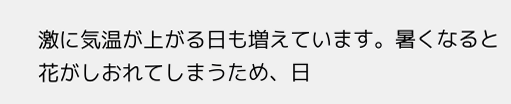激に気温が上がる日も増えています。暑くなると花がしおれてしまうため、日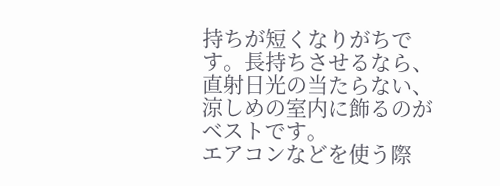持ちが短くなりがちです。長持ちさせるなら、直射日光の当たらない、涼しめの室内に飾るのがベストです。
エアコンなどを使う際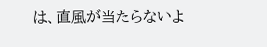は、直風が当たらないよ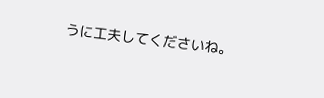うに工夫してくださいね。